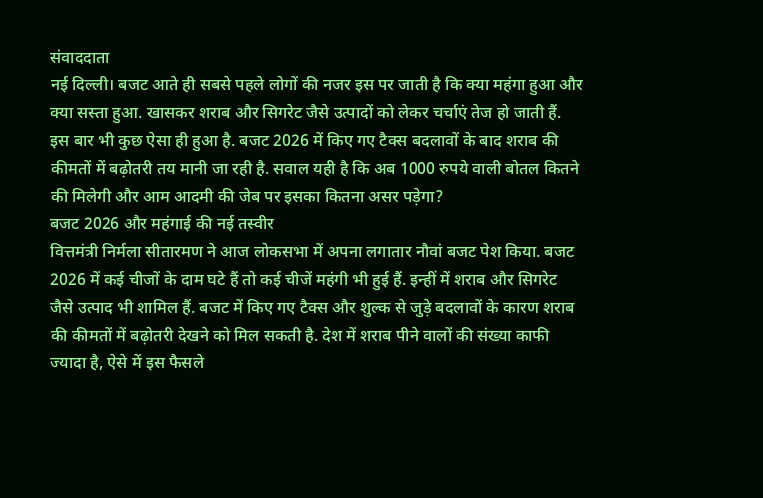संवाददाता
नई दिल्ली। बजट आते ही सबसे पहले लोगों की नजर इस पर जाती है कि क्या महंगा हुआ और क्या सस्ता हुआ. खासकर शराब और सिगरेट जैसे उत्पादों को लेकर चर्चाएं तेज हो जाती हैं. इस बार भी कुछ ऐसा ही हुआ है. बजट 2026 में किए गए टैक्स बदलावों के बाद शराब की कीमतों में बढ़ोतरी तय मानी जा रही है. सवाल यही है कि अब 1000 रुपये वाली बोतल कितने की मिलेगी और आम आदमी की जेब पर इसका कितना असर पड़ेगा?
बजट 2026 और महंगाई की नई तस्वीर
वित्तमंत्री निर्मला सीतारमण ने आज लोकसभा में अपना लगातार नौवां बजट पेश किया. बजट 2026 में कई चीजों के दाम घटे हैं तो कई चीजें महंगी भी हुई हैं. इन्हीं में शराब और सिगरेट जैसे उत्पाद भी शामिल हैं. बजट में किए गए टैक्स और शुल्क से जुड़े बदलावों के कारण शराब की कीमतों में बढ़ोतरी देखने को मिल सकती है. देश में शराब पीने वालों की संख्या काफी ज्यादा है, ऐसे में इस फैसले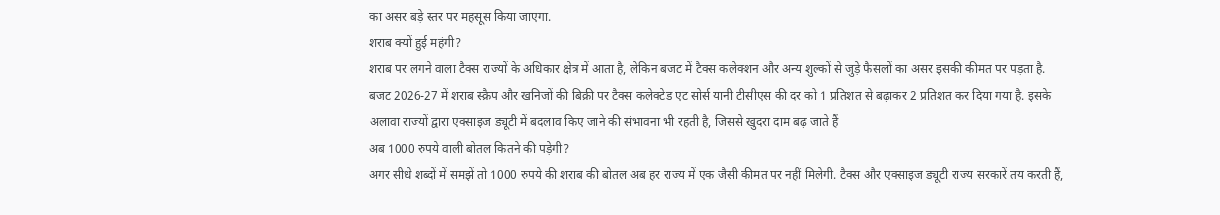का असर बड़े स्तर पर महसूस किया जाएगा.
शराब क्यों हुई महंगी?
शराब पर लगने वाला टैक्स राज्यों के अधिकार क्षेत्र में आता है, लेकिन बजट में टैक्स कलेक्शन और अन्य शुल्कों से जुड़े फैसलों का असर इसकी कीमत पर पड़ता है. बजट 2026-27 में शराब स्क्रैप और खनिजों की बिक्री पर टैक्स कलेक्टेड एट सोर्स यानी टीसीएस की दर को 1 प्रतिशत से बढ़ाकर 2 प्रतिशत कर दिया गया है. इसके अलावा राज्यों द्वारा एक्साइज ड्यूटी में बदलाव किए जाने की संभावना भी रहती है, जिससे खुदरा दाम बढ़ जाते हैं
अब 1000 रुपये वाली बोतल कितने की पड़ेगी?
अगर सीधे शब्दों में समझें तो 1000 रुपये की शराब की बोतल अब हर राज्य में एक जैसी कीमत पर नहीं मिलेगी. टैक्स और एक्साइज ड्यूटी राज्य सरकारें तय करती हैं,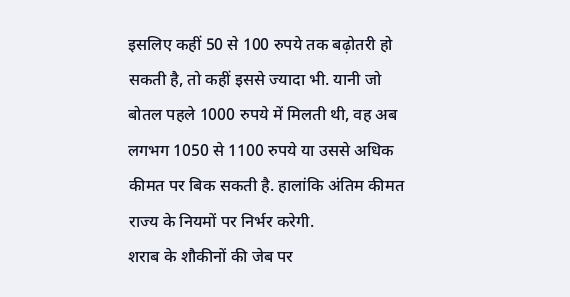इसलिए कहीं 50 से 100 रुपये तक बढ़ोतरी हो सकती है, तो कहीं इससे ज्यादा भी. यानी जो बोतल पहले 1000 रुपये में मिलती थी, वह अब लगभग 1050 से 1100 रुपये या उससे अधिक कीमत पर बिक सकती है. हालांकि अंतिम कीमत राज्य के नियमों पर निर्भर करेगी.
शराब के शौकीनों की जेब पर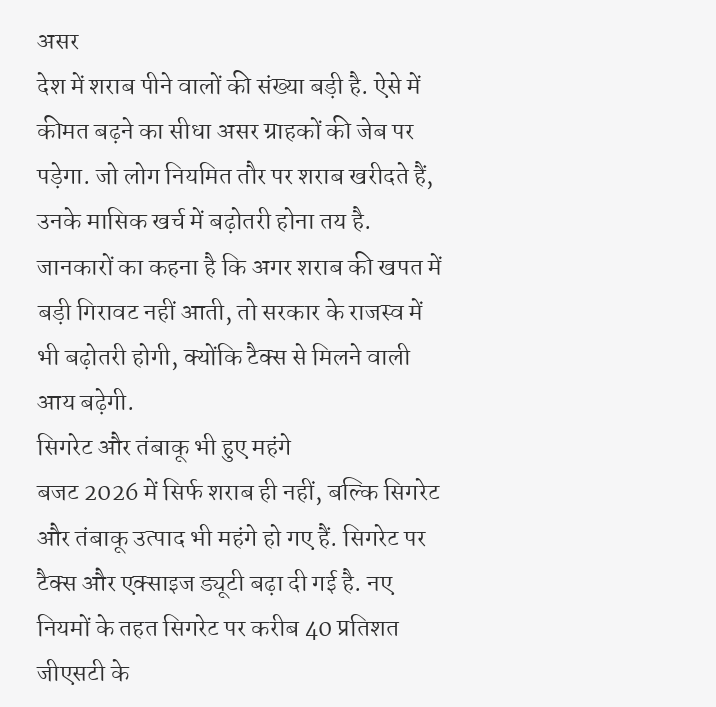असर
देश में शराब पीने वालों की संख्या बड़ी है. ऐसे में कीमत बढ़ने का सीधा असर ग्राहकों की जेब पर पड़ेगा. जो लोग नियमित तौर पर शराब खरीदते हैं, उनके मासिक खर्च में बढ़ोतरी होना तय है. जानकारों का कहना है कि अगर शराब की खपत में बड़ी गिरावट नहीं आती, तो सरकार के राजस्व में भी बढ़ोतरी होगी, क्योंकि टैक्स से मिलने वाली आय बढ़ेगी.
सिगरेट और तंबाकू भी हुए महंगे
बजट 2026 में सिर्फ शराब ही नहीं, बल्कि सिगरेट और तंबाकू उत्पाद भी महंगे हो गए हैं. सिगरेट पर टैक्स और एक्साइज ड्यूटी बढ़ा दी गई है. नए नियमों के तहत सिगरेट पर करीब 40 प्रतिशत जीएसटी के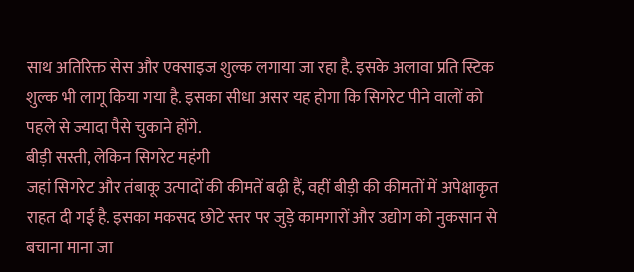साथ अतिरिक्त सेस और एक्साइज शुल्क लगाया जा रहा है. इसके अलावा प्रति स्टिक शुल्क भी लागू किया गया है. इसका सीधा असर यह होगा कि सिगरेट पीने वालों को पहले से ज्यादा पैसे चुकाने होंगे.
बीड़ी सस्ती, लेकिन सिगरेट महंगी
जहां सिगरेट और तंबाकू उत्पादों की कीमतें बढ़ी हैं, वहीं बीड़ी की कीमतों में अपेक्षाकृत राहत दी गई है. इसका मकसद छोटे स्तर पर जुड़े कामगारों और उद्योग को नुकसान से बचाना माना जा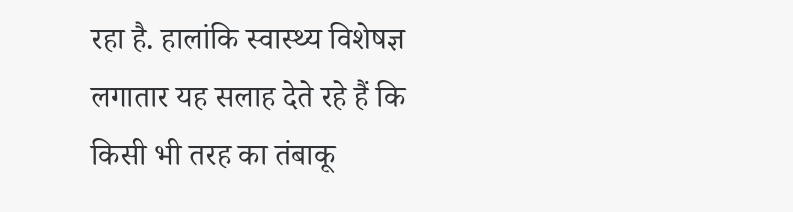रहा है. हालांकि स्वास्थ्य विशेषज्ञ लगातार यह सलाह देते रहे हैं कि किसी भी तरह का तंबाकू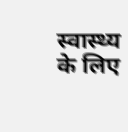स्वास्थ्य के लिए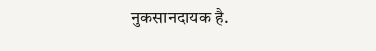नुकसानदायक है.